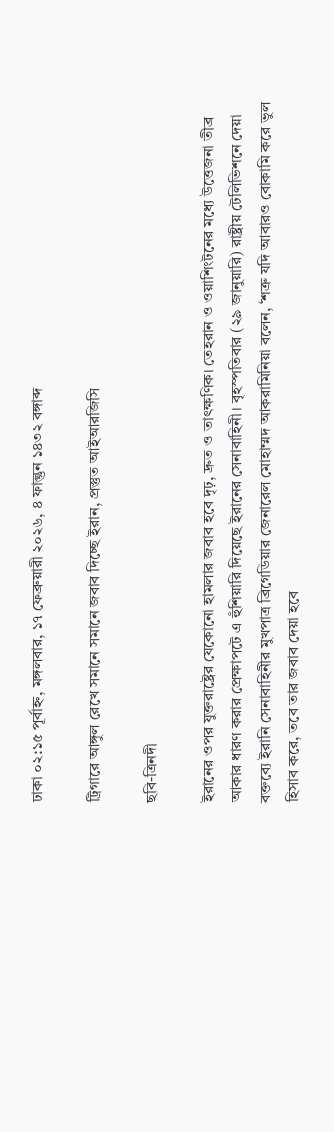ঢাকা ০২:১৫ পূর্বাহ্ন, মঙ্গলবার, ১৭ ফেব্রুয়ারী ২০২৬, ৪ ফাল্গুন ১৪৩২ বঙ্গাব্দ

ট্রিগারে আঙ্গুল রেখে সমানে সমানে জবাব দিচ্ছে ইরান, প্রস্তুত আইআরজিসি

ছবি-ত্রিনদী

ইরানের ওপর যুক্তরাষ্ট্রের যেকোনো হামলার জবাব হবে দৃঢ়, দ্রুত ও তাৎক্ষণিক। তেহরান ও ওয়াশিংটনের মধ্যে উত্তেজনা তীব্র আকার ধারণ করার প্রেক্ষাপটে এ হুঁশিয়ারি দিয়েছে ইরানের সেনাবাহিনী। বৃহস্পতিবার (২৯ জানুয়ারি) রাষ্ট্রীয় টেলিভিশনে দেয়া বক্তব্যে ইরানি সেনাবাহিনীর মুখপাত্র ব্রিগেডিয়ার জেনারেল মোহাম্মদ আকরামিনিয়া বলেন, ‘শত্রু যদি আবারও বোকামি করে ভুল হিসাব করে, তবে তার জবাব দেয়া হবে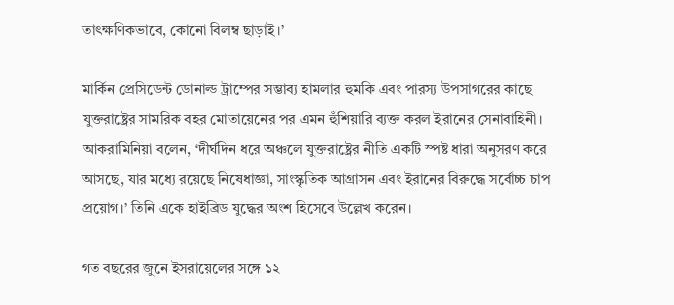তাৎক্ষণিকভাবে, কোনো বিলম্ব ছাড়াই।’

মার্কিন প্রেসিডেন্ট ডোনাল্ড ট্রাম্পের সম্ভাব্য হামলার হুমকি এবং পারস্য উপসাগরের কাছে যুক্তরাষ্ট্রের সামরিক বহর মোতায়েনের পর এমন হুঁশিয়ারি ব্যক্ত করল ইরানের সেনাবাহিনী। আকরামিনিয়া বলেন, ‘দীর্ঘদিন ধরে অঞ্চলে যুক্তরাষ্ট্রের নীতি একটি স্পষ্ট ধারা অনুসরণ করে আসছে, যার মধ্যে রয়েছে নিষেধাজ্ঞা, সাংস্কৃতিক আগ্রাসন এবং ইরানের বিরুদ্ধে সর্বোচ্চ চাপ প্রয়োগ।’ তিনি একে হাইব্রিড যুদ্ধের অংশ হিসেবে উল্লেখ করেন।

গত বছরের জুনে ইসরায়েলের সঙ্গে ১২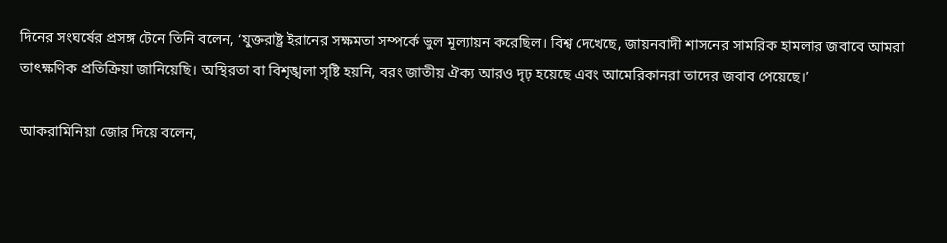দিনের সংঘর্ষের প্রসঙ্গ টেনে তিনি বলেন, ‘যুক্তরাষ্ট্র ইরানের সক্ষমতা সম্পর্কে ভুল মূল্যায়ন করেছিল। বিশ্ব দেখেছে, জায়নবাদী শাসনের সামরিক হামলার জবাবে আমরা তাৎক্ষণিক প্রতিক্রিয়া জানিয়েছি। অস্থিরতা বা বিশৃঙ্খলা সৃষ্টি হয়নি, বরং জাতীয় ঐক্য আরও দৃঢ় হয়েছে এবং আমেরিকানরা তাদের জবাব পেয়েছে।’

আকরামিনিয়া জোর দিয়ে বলেন,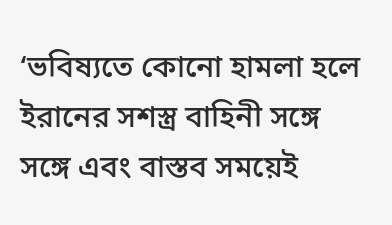‘ভবিষ্যতে কোনো হামলা হলে ইরানের সশস্ত্র বাহিনী সঙ্গে সঙ্গে এবং বাস্তব সময়েই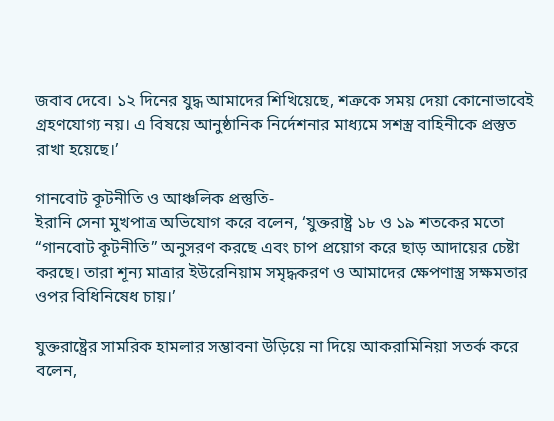জবাব দেবে। ১২ দিনের যুদ্ধ আমাদের শিখিয়েছে, শত্রুকে সময় দেয়া কোনোভাবেই গ্রহণযোগ্য নয়। এ বিষয়ে আনুষ্ঠানিক নির্দেশনার মাধ্যমে সশস্ত্র বাহিনীকে প্রস্তুত রাখা হয়েছে।’

গানবোট কূটনীতি ও আঞ্চলিক প্রস্তুতি-
ইরানি সেনা মুখপাত্র অভিযোগ করে বলেন, ‘যুক্তরাষ্ট্র ১৮ ও ১৯ শতকের মতো “গানবোট কূটনীতি” অনুসরণ করছে এবং চাপ প্রয়োগ করে ছাড় আদায়ের চেষ্টা করছে। তারা শূন্য মাত্রার ইউরেনিয়াম সমৃদ্ধকরণ ও আমাদের ক্ষেপণাস্ত্র সক্ষমতার ওপর বিধিনিষেধ চায়।’

যুক্তরাষ্ট্রের সামরিক হামলার সম্ভাবনা উড়িয়ে না দিয়ে আকরামিনিয়া সতর্ক করে বলেন,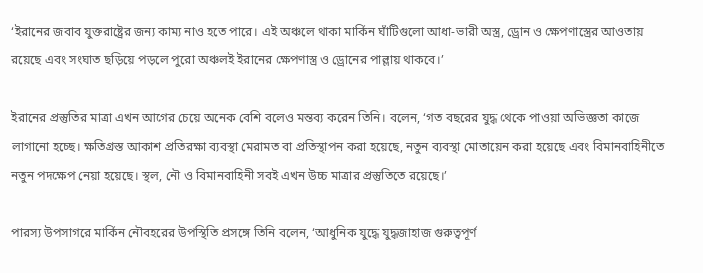‘ইরানের জবাব যুক্তরাষ্ট্রের জন্য কাম্য নাও হতে পারে। এই অঞ্চলে থাকা মার্কিন ঘাঁটিগুলো আধা-ভারী অস্ত্র, ড্রোন ও ক্ষেপণাস্ত্রের আওতায় রয়েছে এবং সংঘাত ছড়িয়ে পড়লে পুরো অঞ্চলই ইরানের ক্ষেপণাস্ত্র ও ড্রোনের পাল্লায় থাকবে।’

ইরানের প্রস্তুতির মাত্রা এখন আগের চেয়ে অনেক বেশি বলেও মন্তব্য করেন তিনি। বলেন, ‘গত বছরের যুদ্ধ থেকে পাওয়া অভিজ্ঞতা কাজে লাগানো হচ্ছে। ক্ষতিগ্রস্ত আকাশ প্রতিরক্ষা ব্যবস্থা মেরামত বা প্রতিস্থাপন করা হয়েছে, নতুন ব্যবস্থা মোতায়েন করা হয়েছে এবং বিমানবাহিনীতে নতুন পদক্ষেপ নেয়া হয়েছে। স্থল, নৌ ও বিমানবাহিনী সবই এখন উচ্চ মাত্রার প্রস্তুতিতে রয়েছে।’

পারস্য উপসাগরে মার্কিন নৌবহরের উপস্থিতি প্রসঙ্গে তিনি বলেন, ‘আধুনিক যুদ্ধে যুদ্ধজাহাজ গুরুত্বপূর্ণ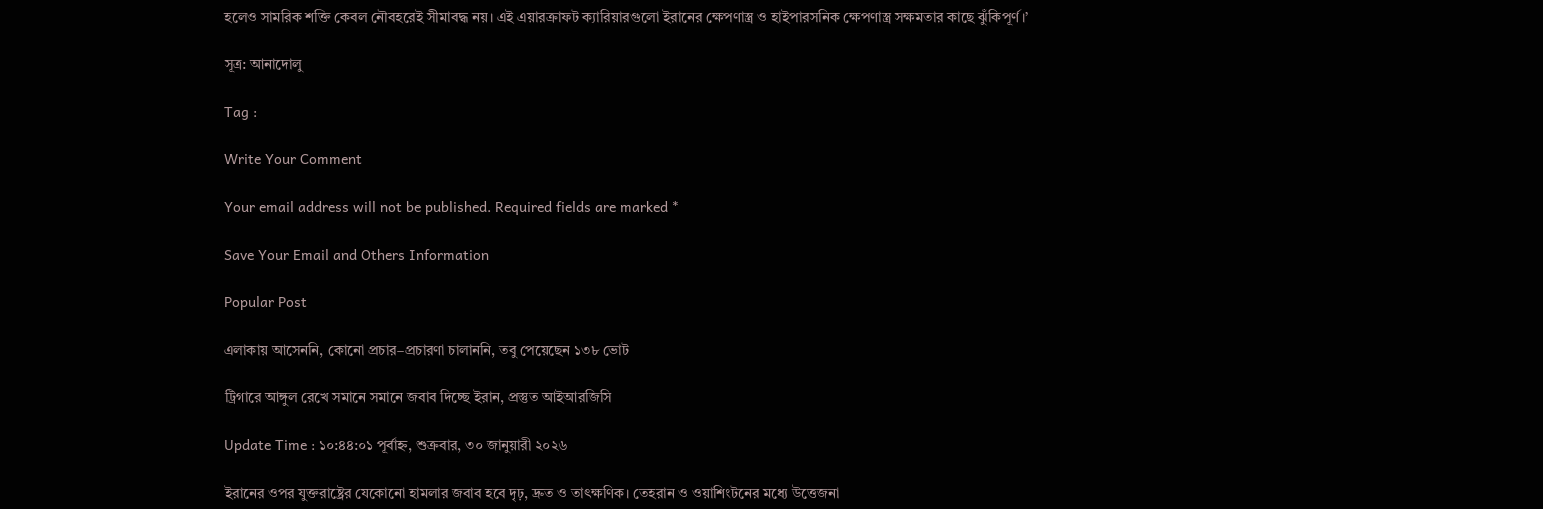হলেও সামরিক শক্তি কেবল নৌবহরেই সীমাবদ্ধ নয়। এই এয়ারক্রাফট ক্যারিয়ারগুলো ইরানের ক্ষেপণাস্ত্র ও হাইপারসনিক ক্ষেপণাস্ত্র সক্ষমতার কাছে ঝুঁকিপূর্ণ।’

সূত্র: আনাদোলু

Tag :

Write Your Comment

Your email address will not be published. Required fields are marked *

Save Your Email and Others Information

Popular Post

এলাকায় আসেননি, কোনো প্রচার–প্রচারণা চালাননি, তবু পেয়েছেন ১৩৮ ভোট

ট্রিগারে আঙ্গুল রেখে সমানে সমানে জবাব দিচ্ছে ইরান, প্রস্তুত আইআরজিসি

Update Time : ১০:৪৪:০১ পূর্বাহ্ন, শুক্রবার, ৩০ জানুয়ারী ২০২৬

ইরানের ওপর যুক্তরাষ্ট্রের যেকোনো হামলার জবাব হবে দৃঢ়, দ্রুত ও তাৎক্ষণিক। তেহরান ও ওয়াশিংটনের মধ্যে উত্তেজনা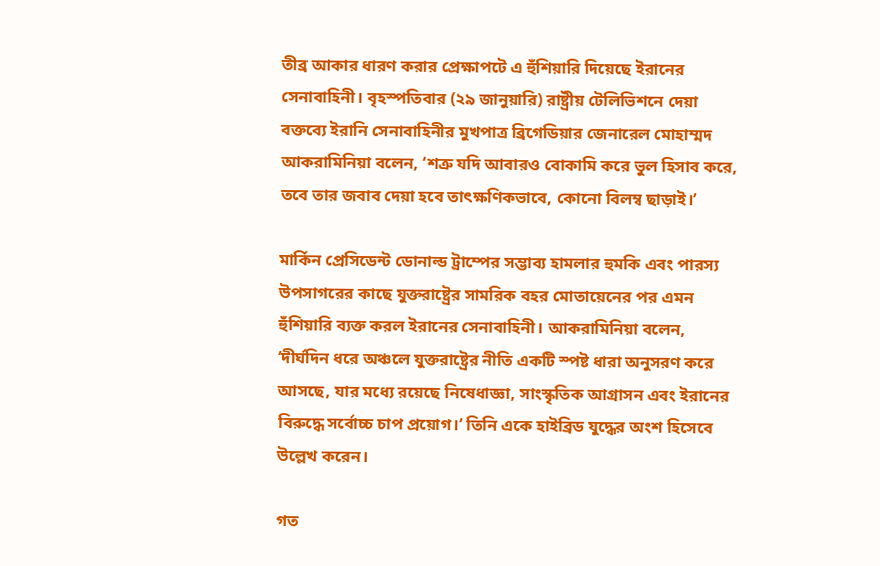তীব্র আকার ধারণ করার প্রেক্ষাপটে এ হুঁশিয়ারি দিয়েছে ইরানের সেনাবাহিনী। বৃহস্পতিবার (২৯ জানুয়ারি) রাষ্ট্রীয় টেলিভিশনে দেয়া বক্তব্যে ইরানি সেনাবাহিনীর মুখপাত্র ব্রিগেডিয়ার জেনারেল মোহাম্মদ আকরামিনিয়া বলেন, ‘শত্রু যদি আবারও বোকামি করে ভুল হিসাব করে, তবে তার জবাব দেয়া হবে তাৎক্ষণিকভাবে, কোনো বিলম্ব ছাড়াই।’

মার্কিন প্রেসিডেন্ট ডোনাল্ড ট্রাম্পের সম্ভাব্য হামলার হুমকি এবং পারস্য উপসাগরের কাছে যুক্তরাষ্ট্রের সামরিক বহর মোতায়েনের পর এমন হুঁশিয়ারি ব্যক্ত করল ইরানের সেনাবাহিনী। আকরামিনিয়া বলেন, ‘দীর্ঘদিন ধরে অঞ্চলে যুক্তরাষ্ট্রের নীতি একটি স্পষ্ট ধারা অনুসরণ করে আসছে, যার মধ্যে রয়েছে নিষেধাজ্ঞা, সাংস্কৃতিক আগ্রাসন এবং ইরানের বিরুদ্ধে সর্বোচ্চ চাপ প্রয়োগ।’ তিনি একে হাইব্রিড যুদ্ধের অংশ হিসেবে উল্লেখ করেন।

গত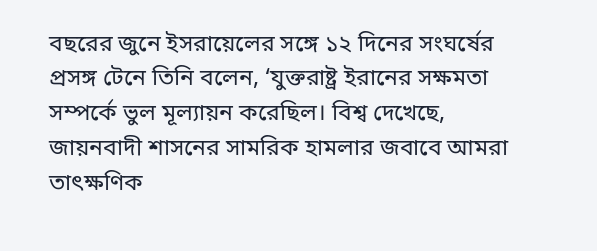বছরের জুনে ইসরায়েলের সঙ্গে ১২ দিনের সংঘর্ষের প্রসঙ্গ টেনে তিনি বলেন, ‘যুক্তরাষ্ট্র ইরানের সক্ষমতা সম্পর্কে ভুল মূল্যায়ন করেছিল। বিশ্ব দেখেছে, জায়নবাদী শাসনের সামরিক হামলার জবাবে আমরা তাৎক্ষণিক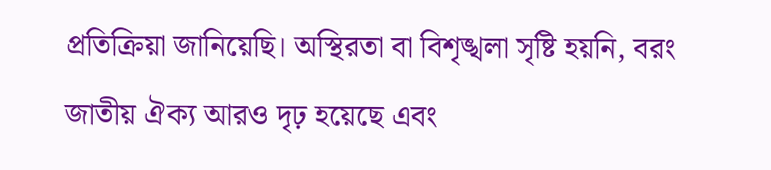প্রতিক্রিয়া জানিয়েছি। অস্থিরতা বা বিশৃঙ্খলা সৃষ্টি হয়নি, বরং জাতীয় ঐক্য আরও দৃঢ় হয়েছে এবং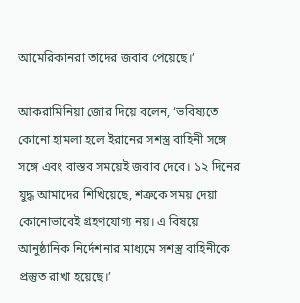আমেরিকানরা তাদের জবাব পেয়েছে।’

আকরামিনিয়া জোর দিয়ে বলেন, ‘ভবিষ্যতে কোনো হামলা হলে ইরানের সশস্ত্র বাহিনী সঙ্গে সঙ্গে এবং বাস্তব সময়েই জবাব দেবে। ১২ দিনের যুদ্ধ আমাদের শিখিয়েছে, শত্রুকে সময় দেয়া কোনোভাবেই গ্রহণযোগ্য নয়। এ বিষয়ে আনুষ্ঠানিক নির্দেশনার মাধ্যমে সশস্ত্র বাহিনীকে প্রস্তুত রাখা হয়েছে।’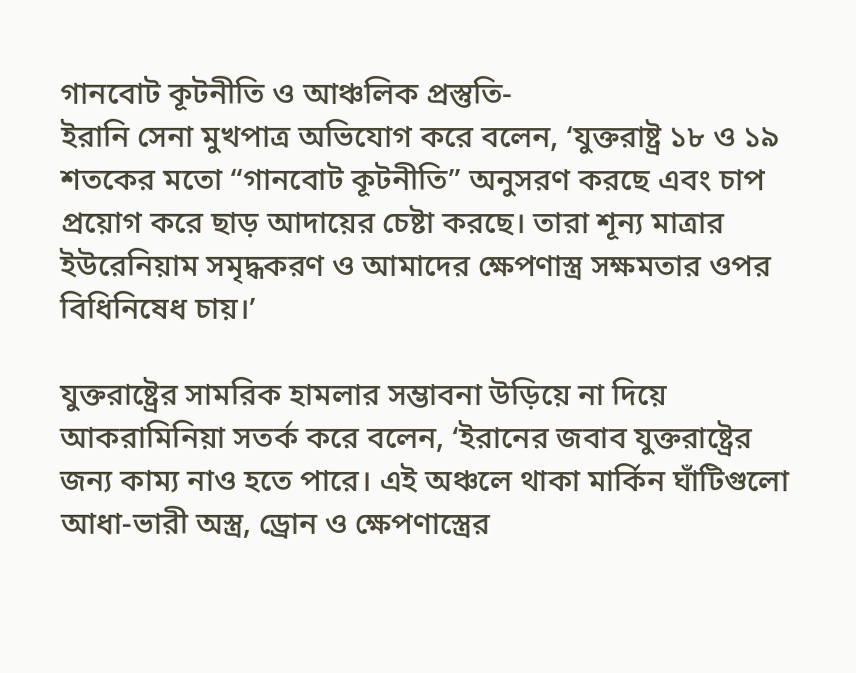গানবোট কূটনীতি ও আঞ্চলিক প্রস্তুতি-
ইরানি সেনা মুখপাত্র অভিযোগ করে বলেন, ‘যুক্তরাষ্ট্র ১৮ ও ১৯ শতকের মতো “গানবোট কূটনীতি” অনুসরণ করছে এবং চাপ প্রয়োগ করে ছাড় আদায়ের চেষ্টা করছে। তারা শূন্য মাত্রার ইউরেনিয়াম সমৃদ্ধকরণ ও আমাদের ক্ষেপণাস্ত্র সক্ষমতার ওপর বিধিনিষেধ চায়।’

যুক্তরাষ্ট্রের সামরিক হামলার সম্ভাবনা উড়িয়ে না দিয়ে আকরামিনিয়া সতর্ক করে বলেন, ‘ইরানের জবাব যুক্তরাষ্ট্রের জন্য কাম্য নাও হতে পারে। এই অঞ্চলে থাকা মার্কিন ঘাঁটিগুলো আধা-ভারী অস্ত্র, ড্রোন ও ক্ষেপণাস্ত্রের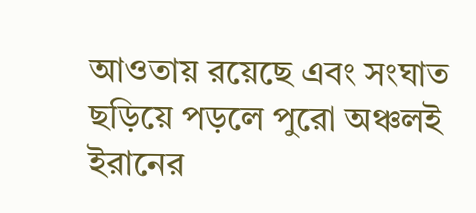আওতায় রয়েছে এবং সংঘাত ছড়িয়ে পড়লে পুরো অঞ্চলই ইরানের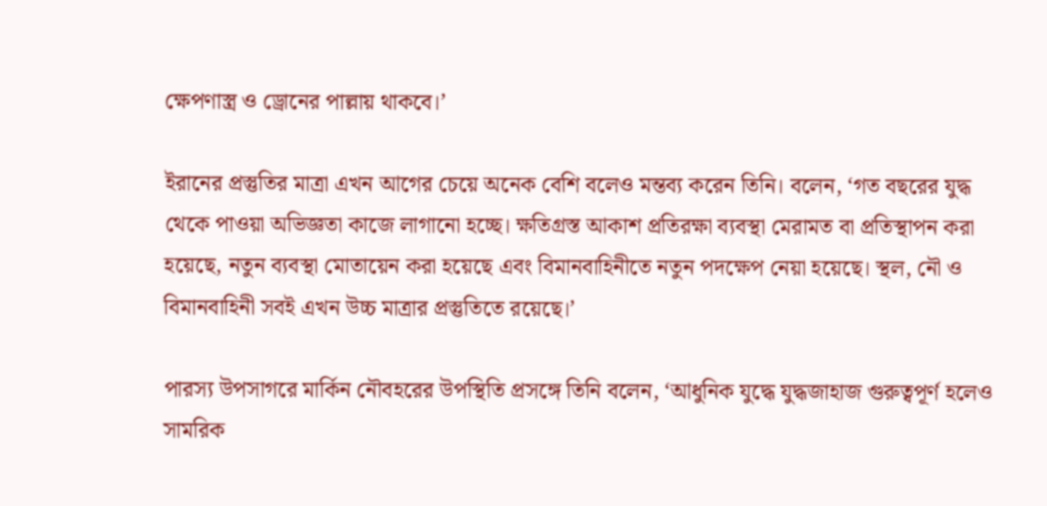ক্ষেপণাস্ত্র ও ড্রোনের পাল্লায় থাকবে।’

ইরানের প্রস্তুতির মাত্রা এখন আগের চেয়ে অনেক বেশি বলেও মন্তব্য করেন তিনি। বলেন, ‘গত বছরের যুদ্ধ থেকে পাওয়া অভিজ্ঞতা কাজে লাগানো হচ্ছে। ক্ষতিগ্রস্ত আকাশ প্রতিরক্ষা ব্যবস্থা মেরামত বা প্রতিস্থাপন করা হয়েছে, নতুন ব্যবস্থা মোতায়েন করা হয়েছে এবং বিমানবাহিনীতে নতুন পদক্ষেপ নেয়া হয়েছে। স্থল, নৌ ও বিমানবাহিনী সবই এখন উচ্চ মাত্রার প্রস্তুতিতে রয়েছে।’

পারস্য উপসাগরে মার্কিন নৌবহরের উপস্থিতি প্রসঙ্গে তিনি বলেন, ‘আধুনিক যুদ্ধে যুদ্ধজাহাজ গুরুত্বপূর্ণ হলেও সামরিক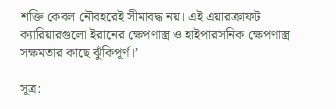শক্তি কেবল নৌবহরেই সীমাবদ্ধ নয়। এই এয়ারক্রাফট ক্যারিয়ারগুলো ইরানের ক্ষেপণাস্ত্র ও হাইপারসনিক ক্ষেপণাস্ত্র সক্ষমতার কাছে ঝুঁকিপূর্ণ।’

সূত্র: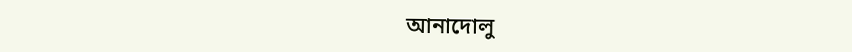আনাদোলু